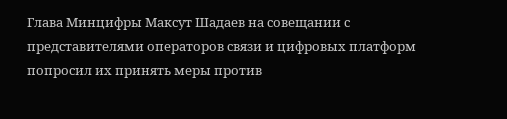Глава Минцифры Максут Шадаев на совещании с представителями операторов связи и цифровых платформ попросил их принять меры против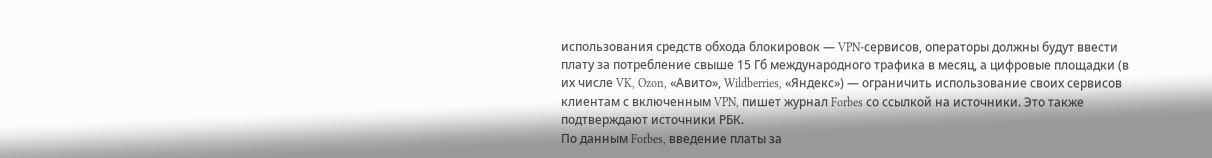использования средств обхода блокировок — VPN-сервисов, операторы должны будут ввести плату за потребление свыше 15 Гб международного трафика в месяц, а цифровые площадки (в их числе VK, Ozon, «Авито», Wildberries, «Яндекс») — ограничить использование своих сервисов клиентам с включенным VPN, пишет журнал Forbes со ссылкой на источники. Это также подтверждают источники РБК.
По данным Forbes, введение платы за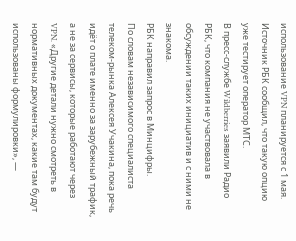использование VPN планируется с 1 мая. Источник РБК сообщил, что такую опцию уже тестирует оператор МТС.
В пресс-службе Wildberries заявили Радио РБК, что компания не участвовала в обсуждении таких инициатив и с ними не знакома.
РБК направил запрос в Минцифры.
По словам независимого специалиста телеком-рынка Алексея Учакина, пока речь идёт о плате именно за зарубежный трафик, а не за сервисы, которые работают через VPN. «Другие детали нужно смотреть в нормативных документах, какие там будут использованы формулировки», —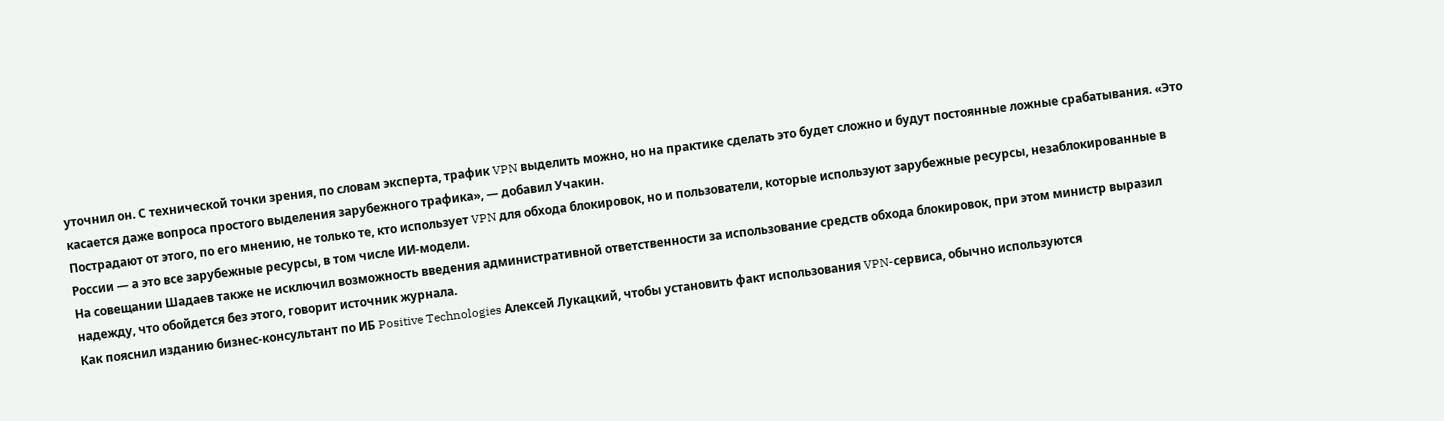уточнил он. С технической точки зрения, по словам эксперта, трафик VPN выделить можно, но на практике сделать это будет сложно и будут постоянные ложные срабатывания. «Это касается даже вопроса простого выделения зарубежного трафика», — добавил Учакин.
Пострадают от этого, по его мнению, не только те, кто использует VPN для обхода блокировок, но и пользователи, которые используют зарубежные ресурсы, незаблокированные в России — а это все зарубежные ресурсы, в том числе ИИ-модели.
На совещании Шадаев также не исключил возможность введения административной ответственности за использование средств обхода блокировок, при этом министр выразил надежду, что обойдется без этого, говорит источник журнала.
Как пояснил изданию бизнес-консультант по ИБ Positive Technologies Алексей Лукацкий, чтобы установить факт использования VPN-сервиса, обычно используются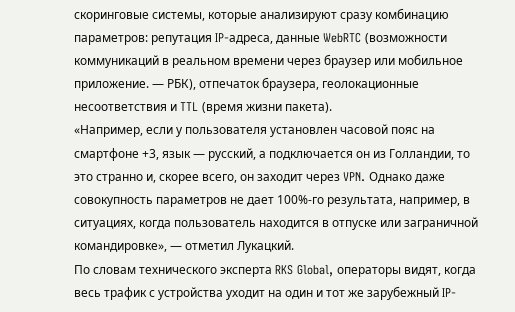скоринговые системы, которые анализируют сразу комбинацию параметров: репутация IP-адреса, данные WebRTC (возможности коммуникаций в реальном времени через браузер или мобильное приложение. — РБК), отпечаток браузера, геолокационные несоответствия и TTL (время жизни пакета).
«Например, если у пользователя установлен часовой пояс на смартфоне +3, язык — русский, а подключается он из Голландии, то это странно и, скорее всего, он заходит через VPN. Однако даже совокупность параметров не дает 100%-го результата, например, в ситуациях, когда пользователь находится в отпуске или заграничной командировке», — отметил Лукацкий.
По словам технического эксперта RKS Global, операторы видят, когда весь трафик с устройства уходит на один и тот же зарубежный IP-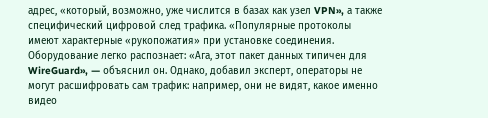адрес, «который, возможно, уже числится в базах как узел VPN», а также специфический цифровой след трафика. «Популярные протоколы имеют характерные «рукопожатия» при установке соединения. Оборудование легко распознает: «Ага, этот пакет данных типичен для WireGuard», — объяснил он. Однако, добавил эксперт, операторы не могут расшифровать сам трафик: например, они не видят, какое именно видео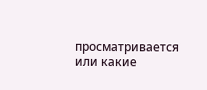просматривается или какие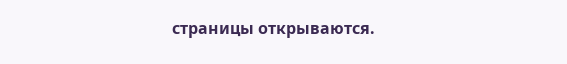страницы открываются.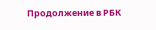Продолжение в РБК